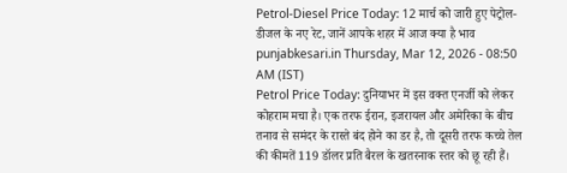Petrol-Diesel Price Today: 12 मार्च को जारी हुए पेट्रोल-डीजल के नए रेट, जानें आपके शहर में आज क्या है भाव
punjabkesari.in Thursday, Mar 12, 2026 - 08:50 AM (IST)
Petrol Price Today: दुनियाभर में इस वक्त एनर्जी को लेकर कोहराम मचा है। एक तरफ ईरान, इजरायल और अमेरिका के बीच तनाव से समंदर के रास्ते बंद होने का डर है, तो दूसरी तरफ कच्चे तेल की कीमतें 119 डॉलर प्रति बैरल के खतरनाक स्तर को छू रही हैं।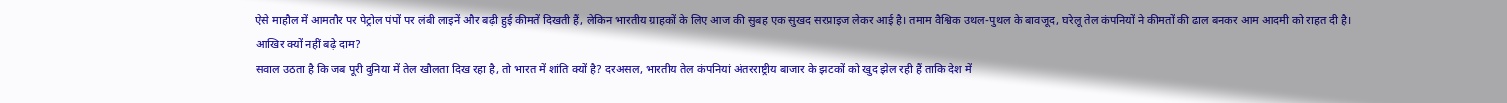ऐसे माहौल में आमतौर पर पेट्रोल पंपों पर लंबी लाइनें और बढ़ी हुई कीमतें दिखती हैं, लेकिन भारतीय ग्राहकों के लिए आज की सुबह एक सुखद सरप्राइज लेकर आई है। तमाम वैश्विक उथल-पुथल के बावजूद, घरेलू तेल कंपनियों ने कीमतों की ढाल बनकर आम आदमी को राहत दी है।
आखिर क्यों नहीं बढ़े दाम?
सवाल उठता है कि जब पूरी दुनिया में तेल खौलता दिख रहा है, तो भारत में शांति क्यों है? दरअसल, भारतीय तेल कंपनियां अंतरराष्ट्रीय बाजार के झटकों को खुद झेल रही हैं ताकि देश में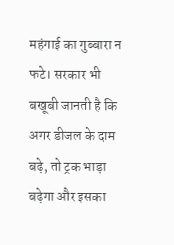महंगाई का गुब्बारा न फटे। सरकार भी बखूबी जानती है कि अगर डीजल के दाम बढ़े, तो ट्रक भाड़ा बढ़ेगा और इसका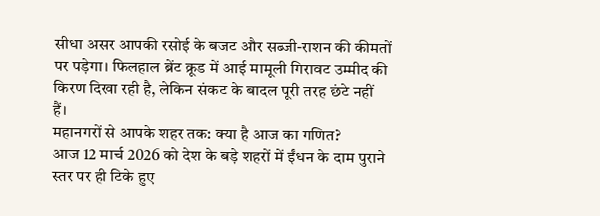सीधा असर आपकी रसोई के बजट और सब्जी-राशन की कीमतों पर पड़ेगा। फिलहाल ब्रेंट क्रूड में आई मामूली गिरावट उम्मीद की किरण दिखा रही है, लेकिन संकट के बादल पूरी तरह छंटे नहीं हैं।
महानगरों से आपके शहर तक: क्या है आज का गणित?
आज 12 मार्च 2026 को देश के बड़े शहरों में ईंधन के दाम पुराने स्तर पर ही टिके हुए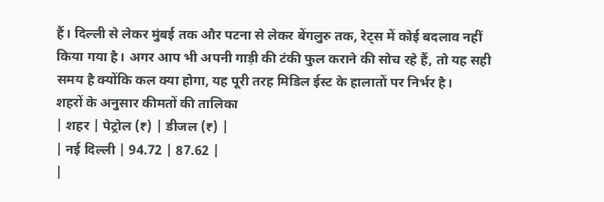हैं। दिल्ली से लेकर मुंबई तक और पटना से लेकर बेंगलुरु तक, रेट्स में कोई बदलाव नहीं किया गया है। अगर आप भी अपनी गाड़ी की टंकी फुल कराने की सोच रहे हैं, तो यह सही समय है क्योंकि कल क्या होगा, यह पूरी तरह मिडिल ईस्ट के हालातों पर निर्भर है।
शहरों के अनुसार कीमतों की तालिका
| शहर | पेट्रोल (₹) | डीजल (₹) |
| नई दिल्ली | 94.72 | 87.62 |
|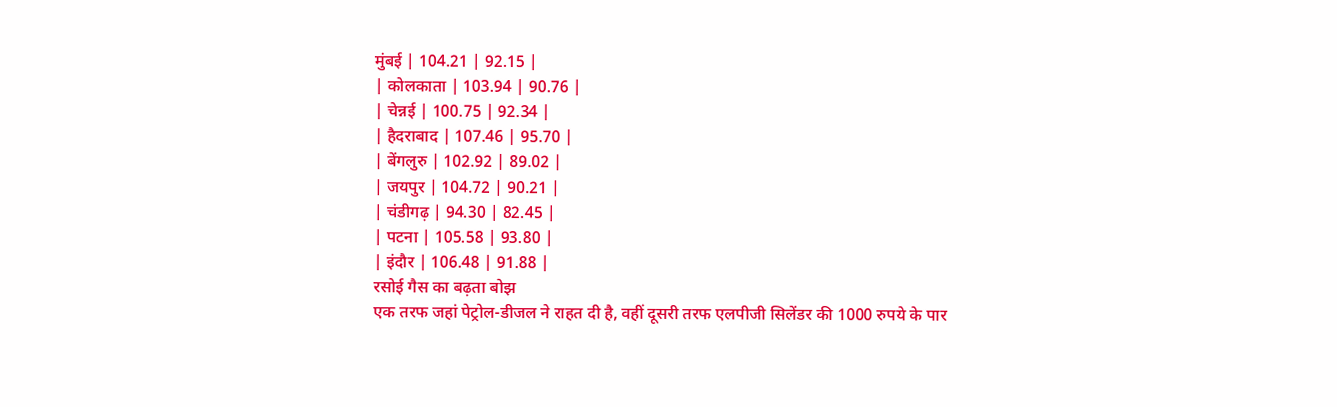मुंबई | 104.21 | 92.15 |
| कोलकाता | 103.94 | 90.76 |
| चेन्नई | 100.75 | 92.34 |
| हैदराबाद | 107.46 | 95.70 |
| बेंगलुरु | 102.92 | 89.02 |
| जयपुर | 104.72 | 90.21 |
| चंडीगढ़ | 94.30 | 82.45 |
| पटना | 105.58 | 93.80 |
| इंदौर | 106.48 | 91.88 |
रसोई गैस का बढ़ता बोझ
एक तरफ जहां पेट्रोल-डीजल ने राहत दी है, वहीं दूसरी तरफ एलपीजी सिलेंडर की 1000 रुपये के पार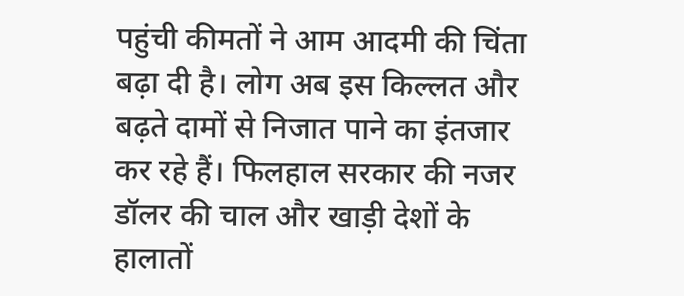पहुंची कीमतों ने आम आदमी की चिंता बढ़ा दी है। लोग अब इस किल्लत और बढ़ते दामों से निजात पाने का इंतजार कर रहे हैं। फिलहाल सरकार की नजर डॉलर की चाल और खाड़ी देशों के हालातों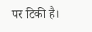पर टिकी है।